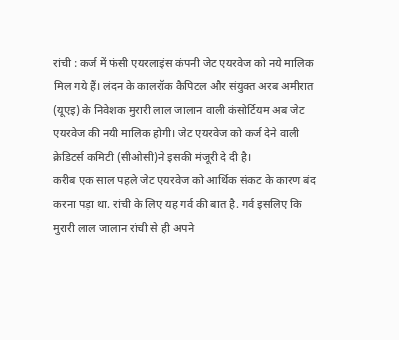रांची : कर्ज में फंसी एयरलाइंस कंपनी जेट एयरवेज को नये मालिक मिल गये हैं। लंदन के कालरॉक कैपिटल और संयुक्त अरब अमीरात (यूएइ) के निवेशक मुरारी लाल जालान वाली कंसोर्टियम अब जेट एयरवेज की नयी मालिक होगी। जेट एयरवेज को कर्ज देने वाली क्रेडिटर्स कमिटी (सीओसी)ने इसकी मंजूरी दे दी है।
करीब एक साल पहले जेट एयरवेज को आर्थिक संकट के कारण बंद करना पड़ा था. रांची के लिए यह गर्व की बात है. गर्व इसलिए कि मुरारी लाल जालान रांची से ही अपने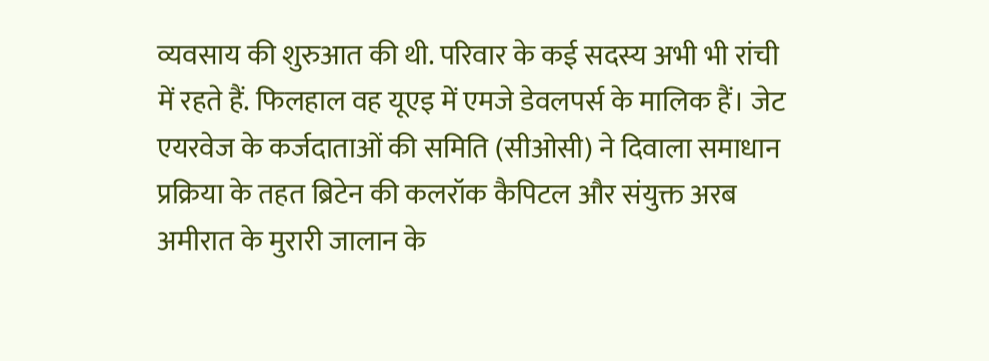व्यवसाय की शुरुआत की थी. परिवार के कई सदस्य अभी भी रांची में रहते हैं. फिलहाल वह यूएइ में एमजे डेवलपर्स के मालिक हैं। जेट एयरवेज के कर्जदाताओं की समिति (सीओसी) ने दिवाला समाधान प्रक्रिया के तहत ब्रिटेन की कलरॉक कैपिटल और संयुक्त अरब अमीरात के मुरारी जालान के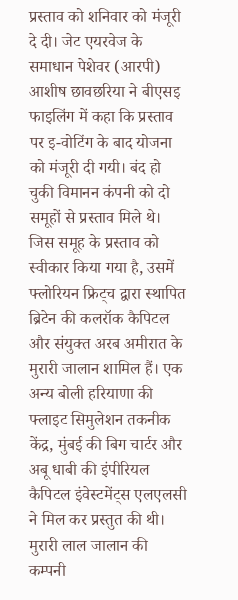प्रस्ताव को शनिवार को मंजूरी दे दी। जेट एयरवेज के समाधान पेशेवर (आरपी) आशीष छावछरिया ने बीएसइ फाइलिंग में कहा कि प्रस्ताव पर इ-वोटिंग के बाद योजना को मंजूरी दी गयी। बंद हो चुकी विमानन कंपनी को दो समूहों से प्रस्ताव मिले थे। जिस समूह के प्रस्ताव को स्वीकार किया गया है, उसमें फ्लोरियन फ्रिट्च द्वारा स्थापित ब्रिटेन की कलरॉक कैपिटल और संयुक्त अरब अमीरात के मुरारी जालान शामिल हैं। एक अन्य बोली हरियाणा की फ्लाइट सिमुलेशन तकनीक केंद्र, मुंबई की बिग चार्टर और अबू धाबी की इंपीरियल कैपिटल इंवेस्टमेंट्स एलएलसी ने मिल कर प्रस्तुत की थी। मुरारी लाल जालान की कम्पनी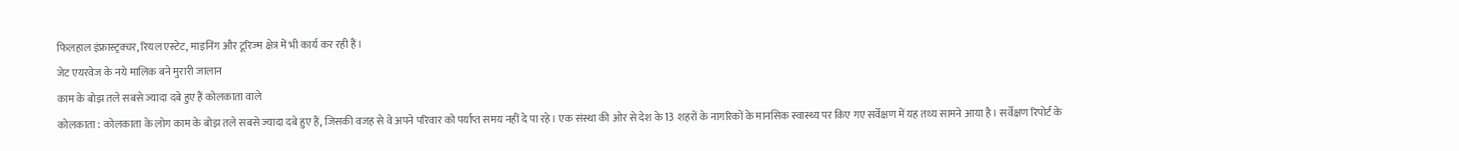फिलहाल इंफ्रास्ट्रक्चर, रियल एस्टेट, माइनिंग और टूरिज्म क्षेत्र में भी कार्य कर रही हैं।
जेट एयरवेज के नये मालिक बने मुरारी जालान
काम के बोझ तले सबसे ज्यादा दबे हुए हैं कोलकाता वाले
कोलकाता : कोलकाता के लोग काम के बोझ तले सबसे ज्यादा दबे हुए हैं, जिसकी वजह से वे अपने परिवार को पर्याप्त समय नहीं दे पा रहे। एक संस्था की ओर से देश के 13 शहरों के नागरिकों के मानसिक स्वास्थ्य पर किए गए सर्वेक्षण में यह तथ्य सामने आया है। सर्वेक्षण रिपोर्ट के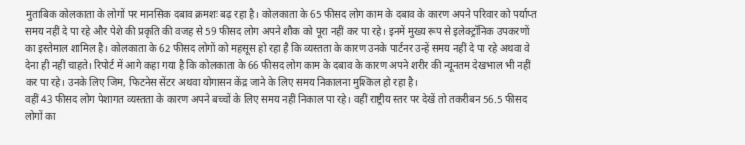मुताबिक कोलकाता के लोगों पर मानसिक दबाव क्रमशः बढ़ रहा है। कोलकाता के 65 फीसद लोग काम के दबाव के कारण अपने परिवार को पर्याप्त समय नहीं दे पा रहे और पेशे की प्रकृति की वजह से 59 फीसद लोग अपने शौक को पूरा नहीं कर पा रहे। इनमें मुख्य रूप से इलेक्ट्रॉनिक उपकरणों का इस्तेमाल शामिल है। कोलकाता के 62 फीसद लोगों को महसूस हो रहा है कि व्यस्तता के कारण उनके पार्टनर उन्हें समय नहीं दे पा रहे अथवा वे देना ही नहीं चाहते। रिपोर्ट में आगे कहा गया है कि कोलकाता के 66 फीसद लोग काम के दबाव के कारण अपने शरीर की न्यूनतम देखभाल भी नहीं कर पा रहे। उनके लिए जिम, फिटनेस सेंटर अथवा योगासन केंद्र जाने के लिए समय निकालना मुश्किल हो रहा है।
वहीं 43 फीसद लोग पेशागत व्यस्तता के कारण अपने बच्चों के लिए समय नहीं निकाल पा रहे। वहीं राष्ट्रीय स्तर पर देखें तो तकरीबन 56.5 फीसद लोगों का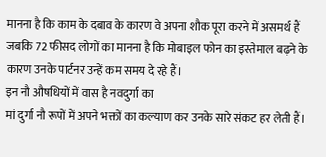मानना है कि काम के दबाव के कारण वे अपना शौक पूरा करने में असमर्थ हैं जबकि 72 फीसद लोगों का मानना है कि मोबाइल फोन का इस्तेमाल बढ़ने के कारण उनके पार्टनर उन्हें कम समय दे रहे हैं।
इन नौ औषधियों में वास है नवदुर्गा का
मां दुर्गा नौ रूपों में अपने भक्तों का कल्याण कर उनके सारे संकट हर लेती हैं।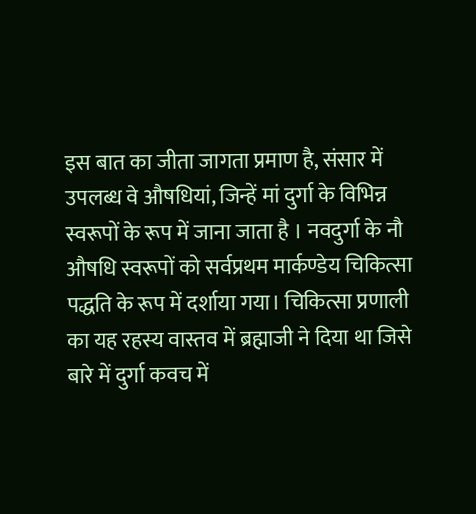इस बात का जीता जागता प्रमाण है, संसार में उपलब्ध वे औषधियां, जिन्हें मां दुर्गा के विभिन्न स्वरूपों के रूप में जाना जाता है । नवदुर्गा के नौ औषधि स्वरूपों को सर्वप्रथम मार्कण्डेय चिकित्सा पद्धति के रूप में दर्शाया गया। चिकित्सा प्रणाली का यह रहस्य वास्तव में ब्रह्माजी ने दिया था जिसे बारे में दुर्गा कवच में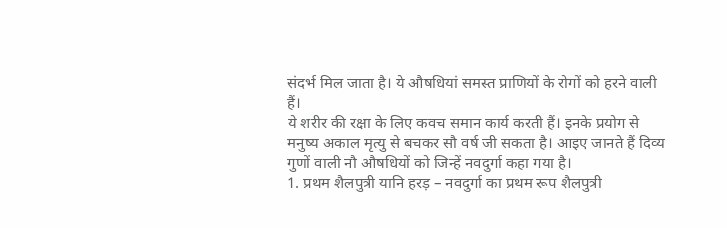संदर्भ मिल जाता है। ये औषधियां समस्त प्राणियों के रोगों को हरने वाली हैं।
ये शरीर की रक्षा के लिए कवच समान कार्य करती हैं। इनके प्रयोग से मनुष्य अकाल मृत्यु से बचकर सौ वर्ष जी सकता है। आइए जानते हैं दिव्य गुणों वाली नौ औषधियों को जिन्हें नवदुर्गा कहा गया है।
1. प्रथम शैलपुत्री यानि हरड़ – नवदुर्गा का प्रथम रूप शैलपुत्री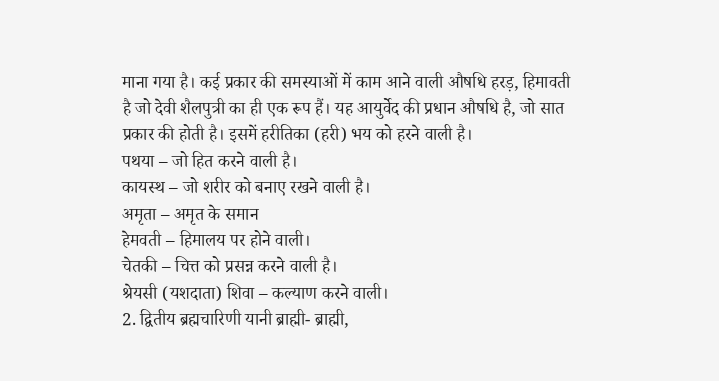माना गया है। कई प्रकार की समस्याओं में काम आने वाली औषधि हरड़, हिमावती है जो देवी शैलपुत्री का ही एक रूप हैं। यह आयुर्वेद की प्रधान औषधि है, जो सात प्रकार की होती है। इसमें हरीतिका (हरी) भय को हरने वाली है।
पथया – जो हित करने वाली है।
कायस्थ – जो शरीर को बनाए रखने वाली है।
अमृता – अमृत के समान
हेमवती – हिमालय पर होने वाली।
चेतकी – चित्त को प्रसन्न करने वाली है।
श्रेयसी (यशदाता) शिवा – कल्याण करने वाली।
2. द्वितीय ब्रह्मचारिणी यानी ब्राह्मी- ब्राह्मी,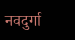नवदुर्गा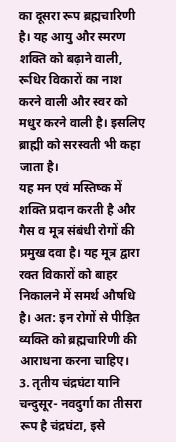का दूसरा रूप ब्रह्मचारिणी है। यह आयु और स्मरण शक्ति को बढ़ाने वाली, रूधिर विकारों का नाश करने वाली और स्वर को मधुर करने वाली है। इसलिए ब्राह्मी को सरस्वती भी कहा जाता है।
यह मन एवं मस्तिष्क में शक्ति प्रदान करती है और गैस व मूत्र संबंधी रोगों की प्रमुख दवा है। यह मूत्र द्वारा रक्त विकारों को बाहर निकालने में समर्थ औषधि है। अत: इन रोगों से पीड़ित व्यक्ति को ब्रह्मचारिणी की आराधना करना चाहिए।
3. तृतीय चंद्रघंटा यानि चन्दुसूर- नवदुर्गा का तीसरा रूप है चंद्रघंटा, इसे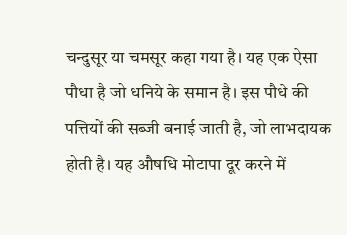चन्दुसूर या चमसूर कहा गया है। यह एक ऐसा पौधा है जो धनिये के समान है। इस पौधे की पत्तियों की सब्जी बनाई जाती है, जो लाभदायक होती है। यह औषधि मोटापा दूर करने में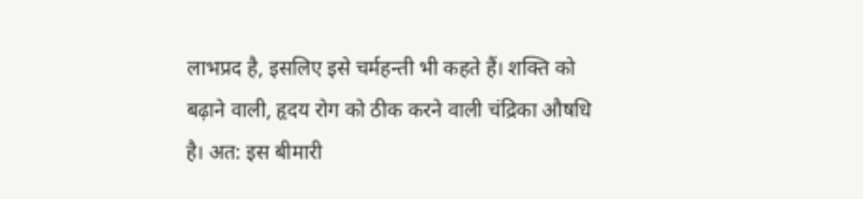लाभप्रद है, इसलिए इसे चर्महन्ती भी कहते हैं। शक्ति को बढ़ाने वाली, हृदय रोग को ठीक करने वाली चंद्रिका औषधि है। अत: इस बीमारी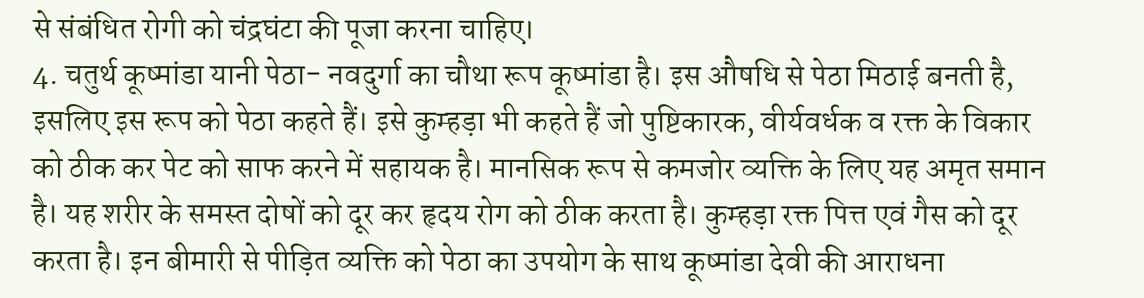से संबंधित रोगी को चंद्रघंटा की पूजा करना चाहिए।
4. चतुर्थ कूष्मांडा यानी पेठा- नवदुर्गा का चौथा रूप कूष्मांडा है। इस औषधि से पेठा मिठाई बनती है, इसलिए इस रूप को पेठा कहते हैं। इसे कुम्हड़ा भी कहते हैं जो पुष्टिकारक, वीर्यवर्धक व रक्त के विकार को ठीक कर पेट को साफ करने में सहायक है। मानसिक रूप से कमजोर व्यक्ति के लिए यह अमृत समान है। यह शरीर के समस्त दोषों को दूर कर हृदय रोग को ठीक करता है। कुम्हड़ा रक्त पित्त एवं गैस को दूर करता है। इन बीमारी से पीड़ित व्यक्ति को पेठा का उपयोग के साथ कूष्मांडा देवी की आराधना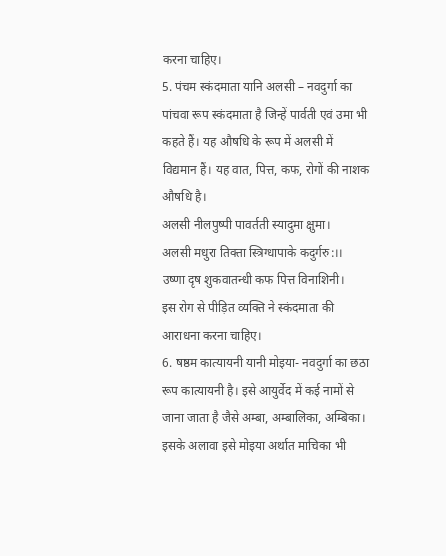करना चाहिए।
5. पंचम स्कंदमाता यानि अलसी – नवदुर्गा का पांचवा रूप स्कंदमाता है जिन्हें पार्वती एवं उमा भी कहते हैं। यह औषधि के रूप में अलसी में विद्यमान हैं। यह वात, पित्त, कफ, रोगों की नाशक औषधि है।
अलसी नीलपुष्पी पावर्तती स्यादुमा क्षुमा।
अलसी मधुरा तिक्ता स्त्रिग्धापाके कदुर्गरु:।।
उष्णा दृष शुकवातन्धी कफ पित्त विनाशिनी।
इस रोग से पीड़ित व्यक्ति ने स्कंदमाता की आराधना करना चाहिए।
6. षष्ठम कात्यायनी यानी मोइया- नवदुर्गा का छठा रूप कात्यायनी है। इसे आयुर्वेद में कई नामों से जाना जाता है जैसे अम्बा, अम्बालिका, अम्बिका। इसके अलावा इसे मोइया अर्थात माचिका भी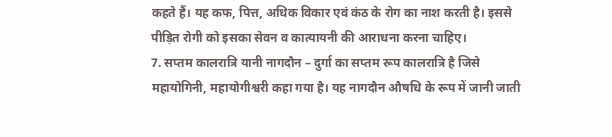कहते हैं। यह कफ, पित्त, अधिक विकार एवं कंठ के रोग का नाश करती है। इससे पीड़ित रोगी को इसका सेवन व कात्यायनी की आराधना करना चाहिए।
7. सप्तम कालरात्रि यानी नागदौन – दुर्गा का सप्तम रूप कालरात्रि है जिसे महायोगिनी, महायोगीश्वरी कहा गया है। यह नागदौन औषधि के रूप में जानी जाती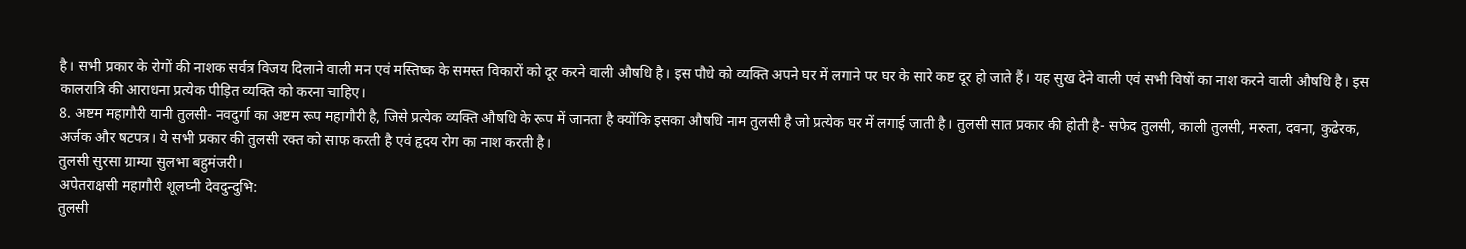है। सभी प्रकार के रोगों की नाशक सर्वत्र विजय दिलाने वाली मन एवं मस्तिष्क के समस्त विकारों को दूर करने वाली औषधि है। इस पौधे को व्यक्ति अपने घर में लगाने पर घर के सारे कष्ट दूर हो जाते हैं। यह सुख देने वाली एवं सभी विषों का नाश करने वाली औषधि है। इस कालरात्रि की आराधना प्रत्येक पीड़ित व्यक्ति को करना चाहिए।
8. अष्टम महागौरी यानी तुलसी- नवदुर्गा का अष्टम रूप महागौरी है, जिसे प्रत्येक व्यक्ति औषधि के रूप में जानता है क्योंकि इसका औषधि नाम तुलसी है जो प्रत्येक घर में लगाई जाती है। तुलसी सात प्रकार की होती है- सफेद तुलसी, काली तुलसी, मरुता, दवना, कुढेरक, अर्जक और षटपत्र। ये सभी प्रकार की तुलसी रक्त को साफ करती है एवं हृदय रोग का नाश करती है।
तुलसी सुरसा ग्राम्या सुलभा बहुमंजरी।
अपेतराक्षसी महागौरी शूलघ्नी देवदुन्दुभि:
तुलसी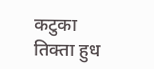कटुका तिक्ता हुध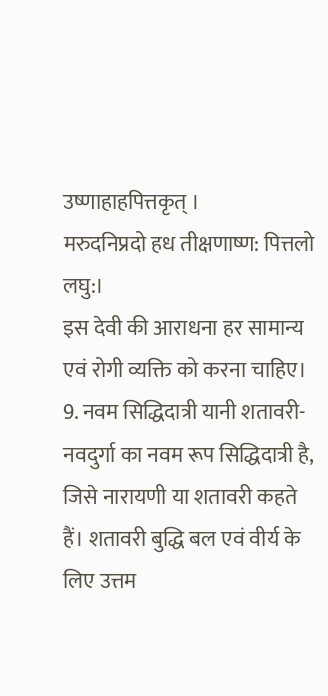उष्णाहाहपित्तकृत् ।
मरुदनिप्रदो हध तीक्षणाष्ण: पित्तलो लघु:।
इस देवी की आराधना हर सामान्य एवं रोगी व्यक्ति को करना चाहिए।
9. नवम सिद्धिदात्री यानी शतावरी- नवदुर्गा का नवम रूप सिद्धिदात्री है, जिसे नारायणी या शतावरी कहते हैं। शतावरी बुद्धि बल एवं वीर्य के लिए उत्तम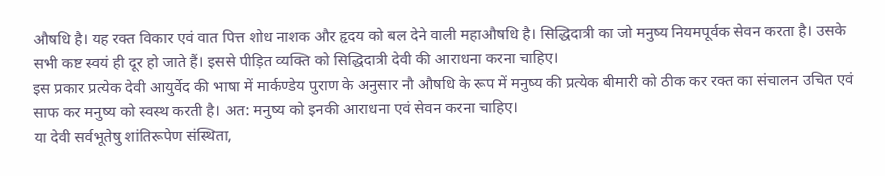औषधि है। यह रक्त विकार एवं वात पित्त शोध नाशक और हृदय को बल देने वाली महाऔषधि है। सिद्धिदात्री का जो मनुष्य नियमपूर्वक सेवन करता है। उसके सभी कष्ट स्वयं ही दूर हो जाते हैं। इससे पीड़ित व्यक्ति को सिद्धिदात्री देवी की आराधना करना चाहिए।
इस प्रकार प्रत्येक देवी आयुर्वेद की भाषा में मार्कण्डेय पुराण के अनुसार नौ औषधि के रूप में मनुष्य की प्रत्येक बीमारी को ठीक कर रक्त का संचालन उचित एवं साफ कर मनुष्य को स्वस्थ करती है। अत: मनुष्य को इनकी आराधना एवं सेवन करना चाहिए।
या देवी सर्वभूतेषु शांतिरूपेण संस्थिता,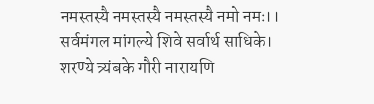नमस्तस्यै नमस्तस्यै नमस्तस्यै नमो नमः।।
सर्वमंगल मांगल्ये शिवे सर्वार्थ साधिके।
शरण्ये त्र्यंबके गौरी नारायणि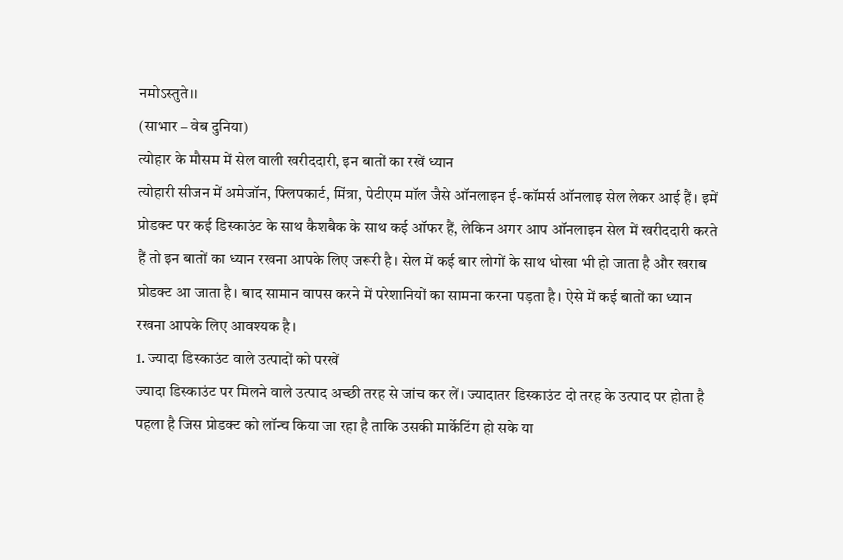नमोऽस्तुते।।
(साभार – वेब दुनिया)
त्योहार के मौसम में सेल वाली खरीददारी, इन बातों का रखें ध्यान
त्योहारी सीजन में अमेजॉन, फ्लिपकार्ट, मिंत्रा, पेटीएम मॉल जैसे ऑनलाइन ई-कॉमर्स ऑनलाइ सेल लेकर आई हैं। इमें प्रोडक्ट पर कई डिस्काउंट के साथ कैशबैक के साथ कई ऑफर हैं, लेकिन अगर आप ऑनलाइन सेल में खरीददारी करते हैं तो इन बातों का ध्यान रखना आपके लिए जरूरी है। सेल में कई बार लोगों के साथ धोखा भी हो जाता है और खराब प्रोडक्ट आ जाता है। बाद सामान वापस करने में परेशानियों का सामना करना पड़ता है। ऐसे में कई बातों का ध्यान रखना आपके लिए आवश्यक है।
1. ज्यादा डिस्काउंट वाले उत्पादों को परखें
ज्यादा डिस्काउंट पर मिलने वाले उत्पाद अच्छी तरह से जांच कर लें। ज्यादातर डिस्काउंट दो तरह के उत्पाद पर होता है पहला है जिस प्रोडक्ट को लॉन्च किया जा रहा है ताकि उसकी मार्केटिंग हो सके या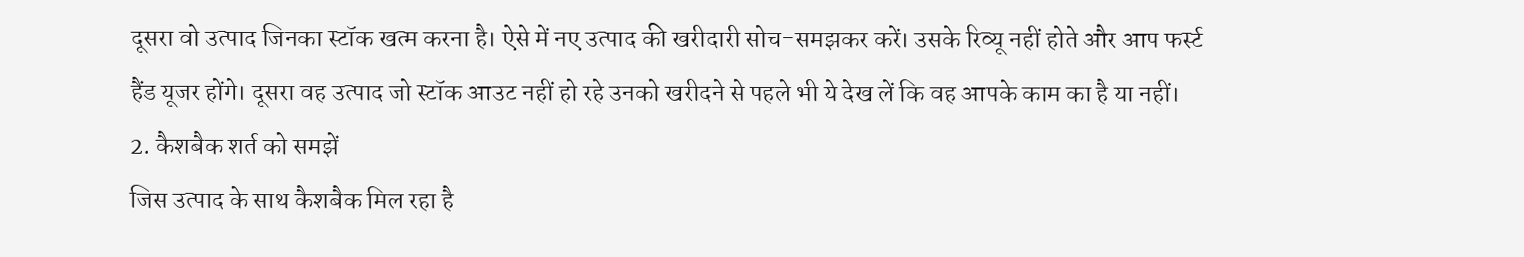दूसरा वो उत्पाद जिनका स्टॉक खत्म करना है। ऐसे में नए उत्पाद की खरीदारी सोच-समझकर करें। उसके रिव्यू नहीं होते और आप फर्स्ट हैंड यूजर होंगे। दूसरा वह उत्पाद जो स्टॉक आउट नहीं हो रहे उनको खरीदने से पहले भी ये देख लें कि वह आपके काम का है या नहीं।
2. कैशबैक शर्त को समझें
जिस उत्पाद के साथ कैशबैक मिल रहा है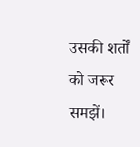उसकी शर्तों को जरूर समझें।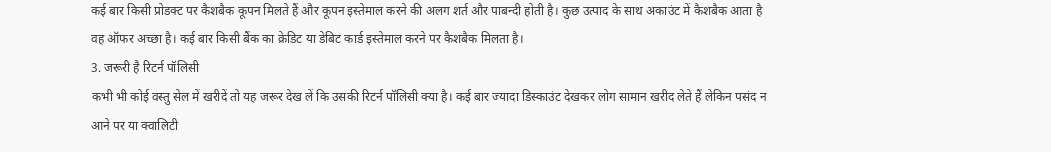कई बार किसी प्रोडक्ट पर कैशबैक कूपन मिलते हैं और कूपन इस्तेमाल करने की अलग शर्त और पाबन्दी होती है। कुछ उत्पाद के साथ अकाउंट में कैशबैक आता है वह ऑफर अच्छा है। कई बार किसी बैंक का क्रेडिट या डेबिट कार्ड इस्तेमाल करने पर कैशबैक मिलता है।
3. जरूरी है रिटर्न पॉलिसी
कभी भी कोई वस्तु सेल में खरीदें तो यह जरूर देख लें कि उसकी रिटर्न पॉलिसी क्या है। कई बार ज्यादा डिस्काउंट देखकर लोग सामान खरीद लेते हैं लेकिन पसंद न आने पर या क्वालिटी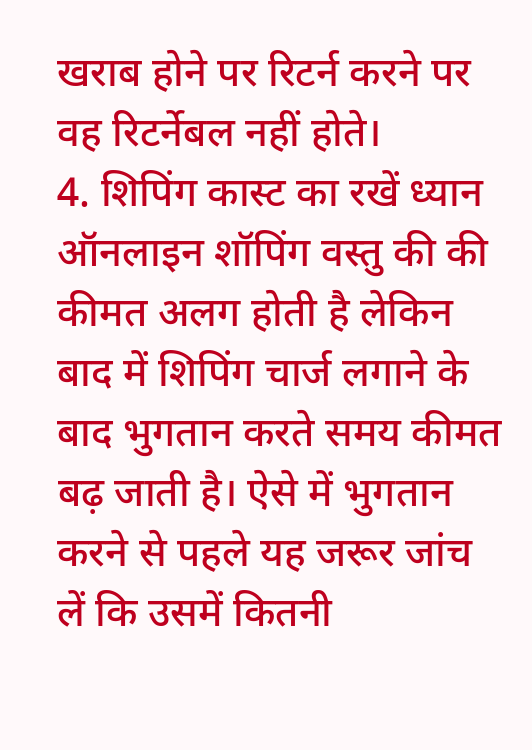खराब होने पर रिटर्न करने पर वह रिटर्नेबल नहीं होते।
4. शिपिंग कास्ट का रखें ध्यान
ऑनलाइन शॉपिंग वस्तु की की कीमत अलग होती है लेकिन बाद में शिपिंग चार्ज लगाने के बाद भुगतान करते समय कीमत बढ़ जाती है। ऐसे में भुगतान करने से पहले यह जरूर जांच लें कि उसमें कितनी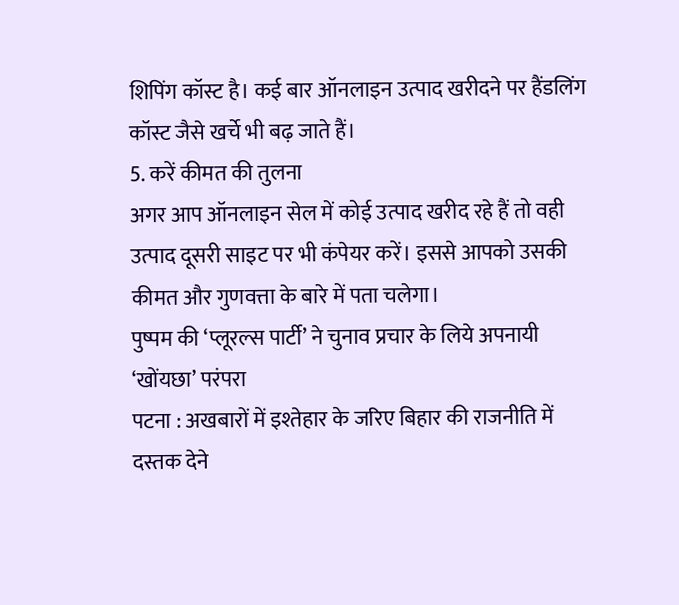शिपिंग कॉस्ट है। कई बार ऑनलाइन उत्पाद खरीदने पर हैंडलिंग कॉस्ट जैसे खर्चे भी बढ़ जाते हैं।
5. करें कीमत की तुलना
अगर आप ऑनलाइन सेल में कोई उत्पाद खरीद रहे हैं तो वही उत्पाद दूसरी साइट पर भी कंपेयर करें। इससे आपको उसकी कीमत और गुणवत्ता के बारे में पता चलेगा।
पुष्पम की ‘प्लूरल्स पार्टी’ ने चुनाव प्रचार के लिये अपनायी ‘खोंयछा’ परंपरा
पटना : अखबारों में इश्तेहार के जरिए बिहार की राजनीति में दस्तक देने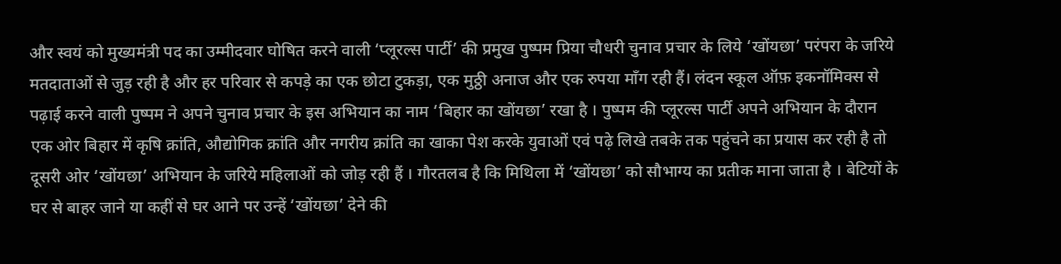और स्वयं को मुख्यमंत्री पद का उम्मीदवार घोषित करने वाली ‘प्लूरल्स पार्टी’ की प्रमुख पुष्पम प्रिया चौधरी चुनाव प्रचार के लिये ‘खोंयछा’ परंपरा के जरिये मतदाताओं से जुड़ रही है और हर परिवार से कपड़े का एक छोटा टुकड़ा, एक मुठ्ठी अनाज और एक रुपया माँग रही हैं। लंदन स्कूल ऑफ़ इकनॉमिक्स से पढ़ाई करने वाली पुष्पम ने अपने चुनाव प्रचार के इस अभियान का नाम ‘बिहार का खोंयछा’ रखा है । पुष्पम की प्लूरल्स पार्टी अपने अभियान के दौरान एक ओर बिहार में कृषि क्रांति, औद्योगिक क्रांति और नगरीय क्रांति का खाका पेश करके युवाओं एवं पढ़े लिखे तबके तक पहुंचने का प्रयास कर रही है तो दूसरी ओर ‘खोंयछा’ अभियान के जरिये महिलाओं को जोड़ रही हैं । गौरतलब है कि मिथिला में ‘खोंयछा’ को सौभाग्य का प्रतीक माना जाता है । बेटियों के घर से बाहर जाने या कहीं से घर आने पर उन्हें ‘खोंयछा’ देने की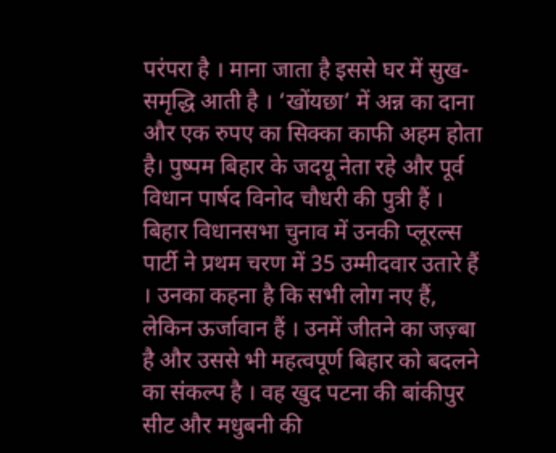परंपरा है । माना जाता है इससे घर में सुख-समृद्धि आती है । ‘खोंयछा’ में अन्न का दाना और एक रुपए का सिक्का काफी अहम होता है। पुष्पम बिहार के जदयू नेता रहे और पूर्व विधान पार्षद विनोद चौधरी की पुत्री हैं ।
बिहार विधानसभा चुनाव में उनकी प्लूरल्स पार्टी ने प्रथम चरण में 35 उम्मीदवार उतारे हैं । उनका कहना है कि सभी लोग नए हैं, लेकिन ऊर्जावान हैं । उनमें जीतने का जज़्बा है और उससे भी महत्वपूर्ण बिहार को बदलने का संकल्प है । वह खुद पटना की बांकीपुर सीट और मधुबनी की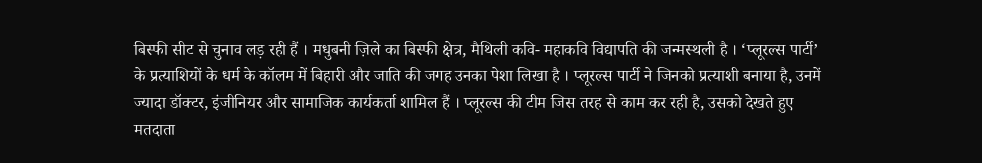बिस्फी सीट से चुनाव लड़ रही हैं । मधुबनी ज़िले का बिस्फी क्षेत्र, मैथिली कवि- महाकवि विद्यापति की जन्मस्थली है । ‘प्लूरल्स पार्टी’ के प्रत्याशियों के धर्म के कॉलम में बिहारी और जाति की जगह उनका पेशा लिखा है । प्लूरल्स पार्टी ने जिनको प्रत्याशी बनाया है, उनमें ज्यादा डॉक्टर, इंजीनियर और सामाजिक कार्यकर्ता शामिल हैं । प्लूरल्स की टीम जिस तरह से काम कर रही है, उसको देखते हुए मतदाता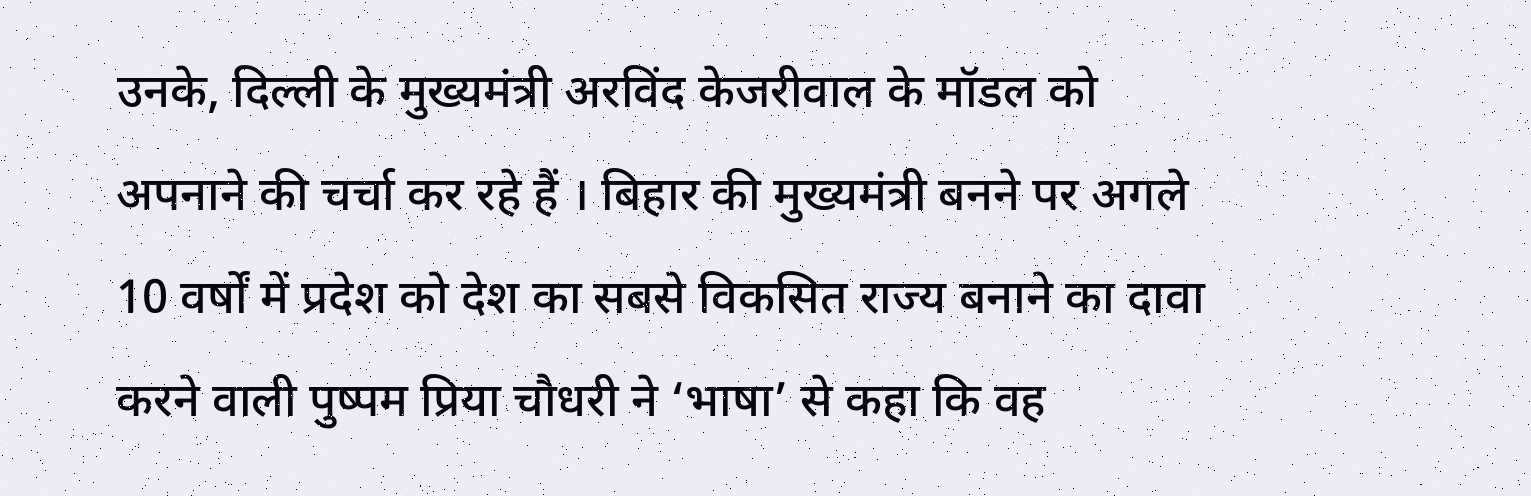उनके, दिल्ली के मुख्यमंत्री अरविंद केजरीवाल के मॉडल को अपनाने की चर्चा कर रहे हैं । बिहार की मुख्यमंत्री बनने पर अगले 10 वर्षों में प्रदेश को देश का सबसे विकसित राज्य बनाने का दावा करने वाली पुष्पम प्रिया चौधरी ने ‘भाषा’ से कहा कि वह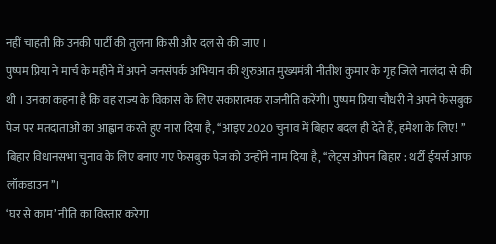नहीं चाहती कि उनकी पार्टी की तुलना किसी और दल से की जाए ।
पुष्पम प्रिया ने मार्च के महीने में अपने जनसंपर्क अभियान की शुरुआत मुख्यमंत्री नीतीश कुमार के गृह जिले नालंदा से की थी । उनका कहना है कि वह राज्य के विकास के लिए सकारात्मक राजनीति करेंगी। पुष्पम प्रिया चौधरी ने अपने फेसबुक पेज पर मतदाताओं का आह्वान करते हुए नारा दिया है, ‘‘आइए 2020 चुनाव में बिहार बदल ही देते हैं, हमेशा के लिए! ’’ बिहार विधानसभा चुनाव के लिए बनाए गए फेसबुक पेज को उन्होंने नाम दिया है, ‘‘लेट्स ओपन बिहार : थर्टी ईयर्स आफ लॉकडाउन’’।
‘घर से काम’ नीति का विस्तार करेगा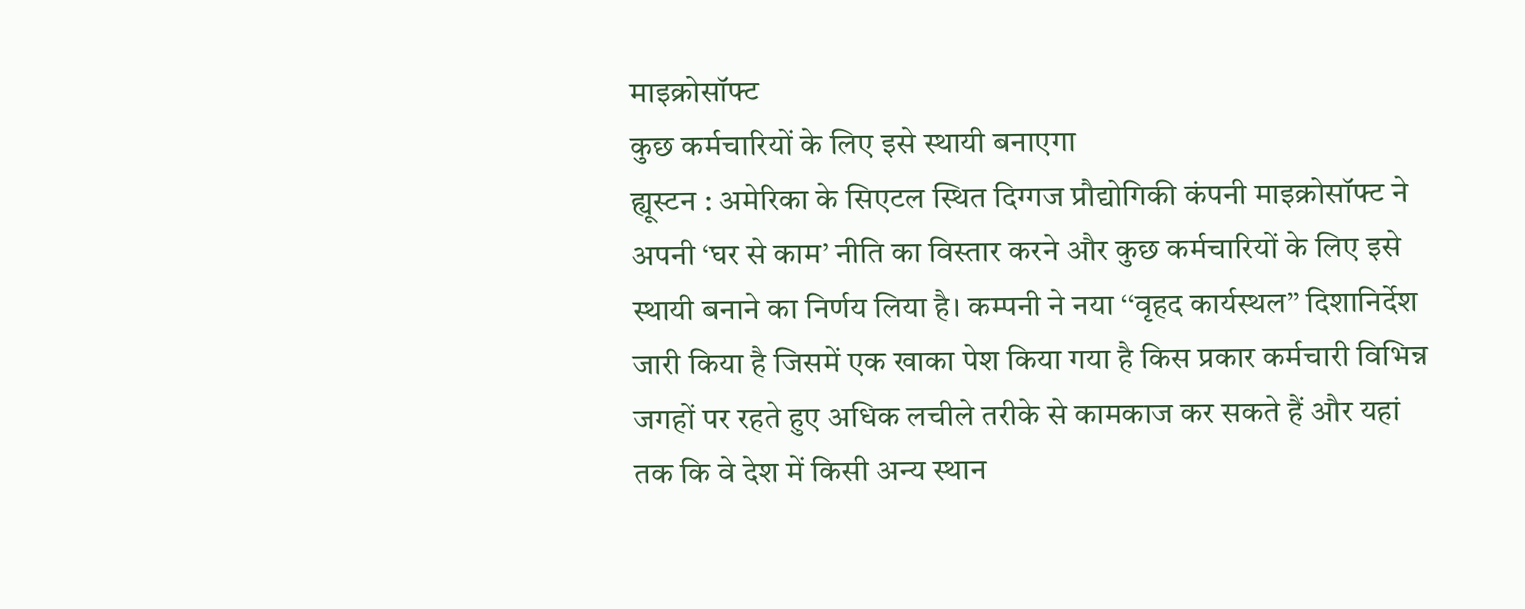माइक्रोसॉफ्ट
कुछ कर्मचारियों के लिए इसे स्थायी बनाएगा
ह्यूस्टन : अमेरिका के सिएटल स्थित दिग्गज प्रौद्योगिकी कंपनी माइक्रोसॉफ्ट ने अपनी ‘घर से काम’ नीति का विस्तार करने और कुछ कर्मचारियों के लिए इसे स्थायी बनाने का निर्णय लिया है। कम्पनी ने नया ‘‘वृहद कार्यस्थल’’ दिशानिर्देश जारी किया है जिसमें एक खाका पेश किया गया है किस प्रकार कर्मचारी विभिन्न जगहों पर रहते हुए अधिक लचीले तरीके से कामकाज कर सकते हैं और यहां तक कि वे देश में किसी अन्य स्थान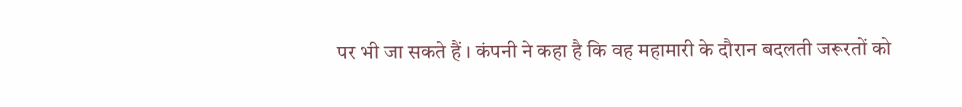पर भी जा सकते हैं । कंपनी ने कहा है कि वह महामारी के दौरान बदलती जरूरतों को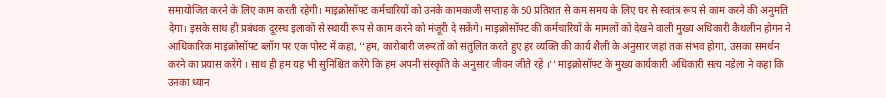समायोजित करने के लिए काम करती रहेगी। माइक्रोसॉफ्ट कर्मचारियों को उनके कामकाजी सप्ताह के 50 प्रतिशत से कम समय के लिए घर से स्वतंत्र रूप से काम करने की अनुमति देगा। इसके साथ ही प्रबंधक दूरस्थ इलाकों से स्थायी रूप से काम करने को मंजूरी दे सकेंगे। माइक्रोसॉफ्ट की कर्मचारियों के मामलों को देखने वाली मुख्य अधिकारी कैथलीन होगन ने आधिकारिक माइक्रोसॉफ्ट ब्लॉग पर एक पोस्ट में कहा, ‘‘हम, कारोबारी जरूरतों को संतुलित करते हुए हर व्यक्ति की कार्य शैली के अनुसार जहां तक संभव होगा, उसका समर्थन करने का प्रयास करेंगे । साथ ही हम यह भी सुनिश्चित करेंगे कि हम अपनी संस्कृति के अनुसार जीवन जीते रहें ।’’ माइक्रोसॉफ्ट के मुख्य कार्यकारी अधिकारी सत्य नडेला ने कहा कि उनका ध्यान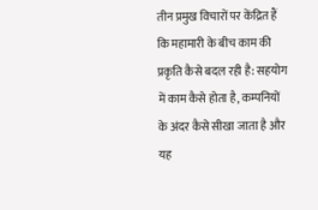तीन प्रमुख विचारों पर केंद्रित हैं कि महामारी के बीच काम की प्रकृति कैसे बदल रही है: सहयोग में काम कैसे होता है, कम्पनियों के अंदर कैसे सीखा जाता है और यह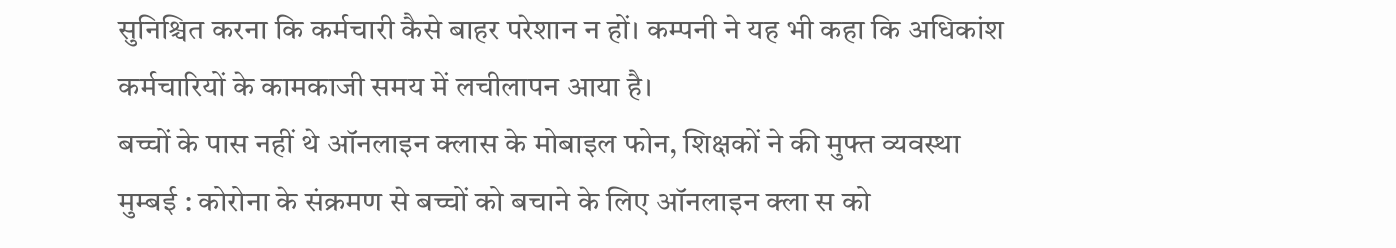सुनिश्चित करना कि कर्मचारी कैसे बाहर परेशान न हों। कम्पनी ने यह भी कहा कि अधिकांश कर्मचारियों के कामकाजी समय में लचीलापन आया है।
बच्चों के पास नहीं थे ऑनलाइन क्लास के मोबाइल फोन, शिक्षकों ने की मुफ्त व्यवस्था
मुम्बई : कोरोना के संक्रमण से बच्चों को बचाने के लिए ऑनलाइन क्ला स को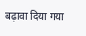बढ़ावा दिया गया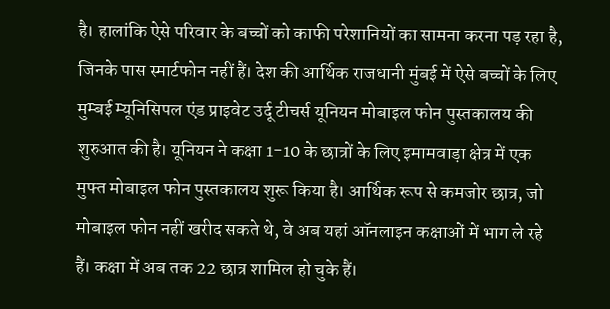है। हालांकि ऐसे परिवार के बच्चों को काफी परेशानियों का सामना करना पड़ रहा है, जिनके पास स्मार्टफोन नहीं हैं। देश की आर्थिक राजधानी मुंबई में ऐसे बच्चों के लिए मुम्बई म्यूनिसिपल एंड प्राइवेट उर्दू टीचर्स यूनियन मोबाइल फोन पुस्तकालय की शुरुआत की है। यूनियन ने कक्षा 1-10 के छात्रों के लिए इमामवाड़ा क्षेत्र में एक मुफ्त मोबाइल फोन पुस्तकालय शुरू किया है। आर्थिक रूप से कमजोर छात्र, जो मोबाइल फोन नहीं खरीद सकते थे, वे अब यहां ऑनलाइन कक्षाओं में भाग ले रहे हैं। कक्षा में अब तक 22 छात्र शामिल हो चुके हैं।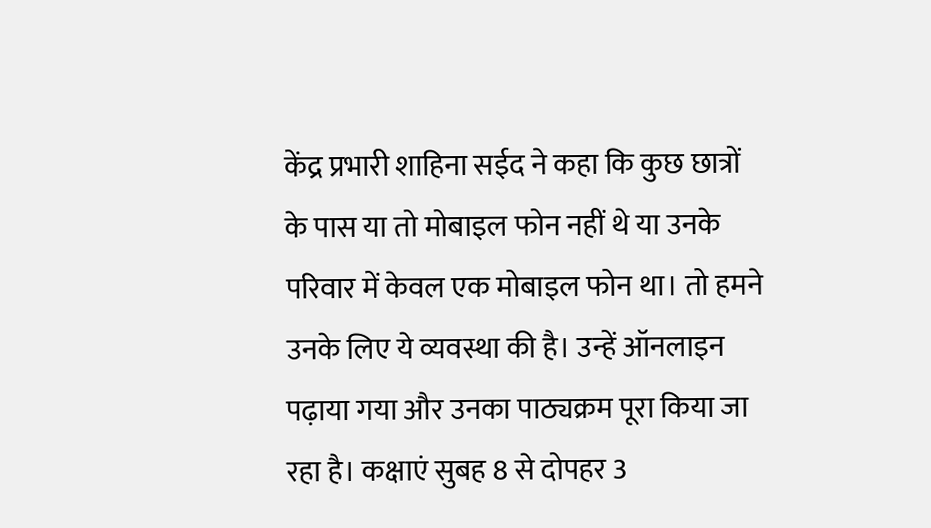केंद्र प्रभारी शाहिना सईद ने कहा कि कुछ छात्रों के पास या तो मोबाइल फोन नहीं थे या उनके परिवार में केवल एक मोबाइल फोन था। तो हमने उनके लिए ये व्यवस्था की है। उन्हें ऑनलाइन पढ़ाया गया और उनका पाठ्यक्रम पूरा किया जा रहा है। कक्षाएं सुबह 8 से दोपहर 3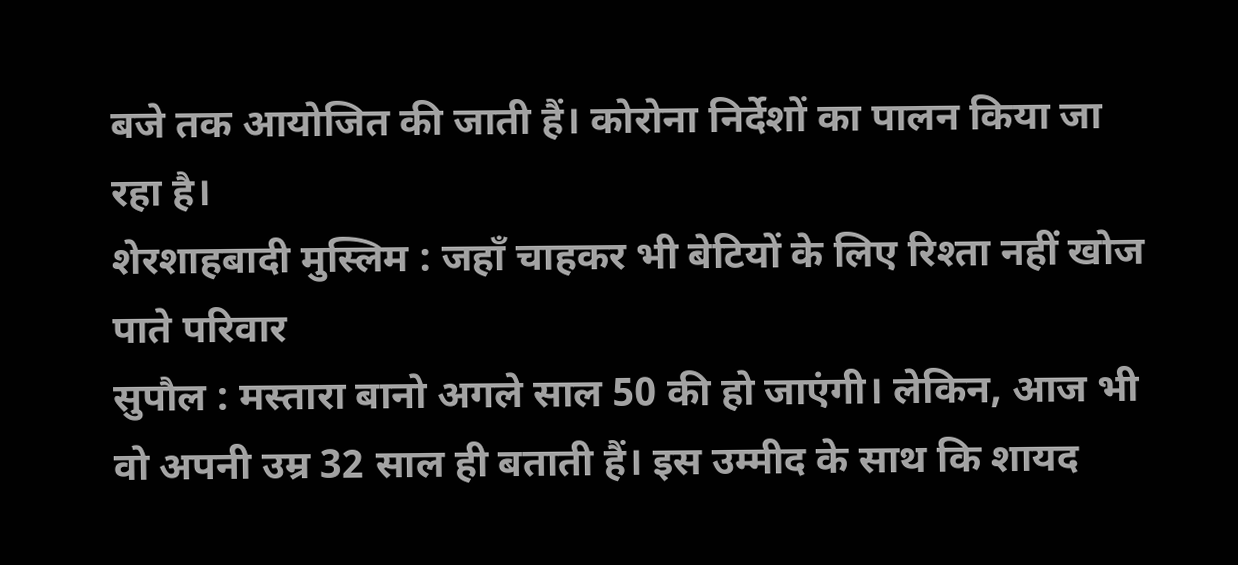बजे तक आयोजित की जाती हैं। कोरोना निर्देशों का पालन किया जा रहा है।
शेरशाहबादी मुस्लिम : जहाँ चाहकर भी बेटियों के लिए रिश्ता नहीं खोज पाते परिवार
सुपौल : मस्तारा बानो अगले साल 50 की हो जाएंगी। लेकिन, आज भी वो अपनी उम्र 32 साल ही बताती हैं। इस उम्मीद के साथ कि शायद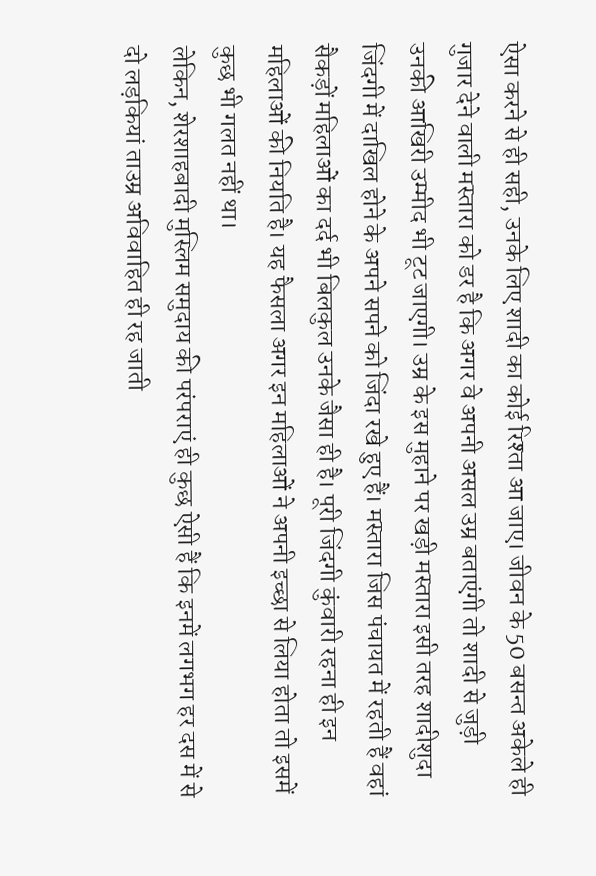ऐसा करने से ही सही, उनके लिए शादी का कोई रिश्ता आ जाए। जीवन के 50 बसन्त अकेले ही गुजार देने वाली मस्तारा को डर है कि अगर वे अपनी असल उम्र बताएंगी तो शादी से जुड़ी उनकी आखिरी उम्मीद भी टूट जाएगी। उम्र के इस मुहाने पर खड़ी मस्तारा इसी तरह शादीशुदा जिंदगी में दाखिल होने के अपने सपने को जिंदा रखे हुए हैं। मस्तारा जिस पंचायत में रहती हैं वहां सैकड़ों महिलाओं का दर्द भी बिलकुल उनके जैसा ही है। पूरी जिंदगी कुंवारी रहना ही इन महिलाओं की नियति है। यह फैसला अगर इन महिलाओं ने अपनी इच्छा से लिया होता तो इसमें कुछ भी गलत नहीं था।
लेकिन, शेरशाहबादी मुस्लिम समुदाय की परंपराएं ही कुछ ऐसी हैं कि इनमें लगभग हर दस में से दो लड़कियां ताउम्र अविवाहित ही रह जाती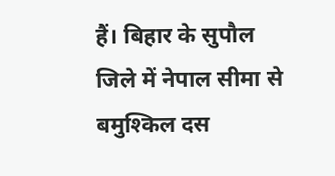हैं। बिहार के सुपौल जिले में नेपाल सीमा से बमुश्किल दस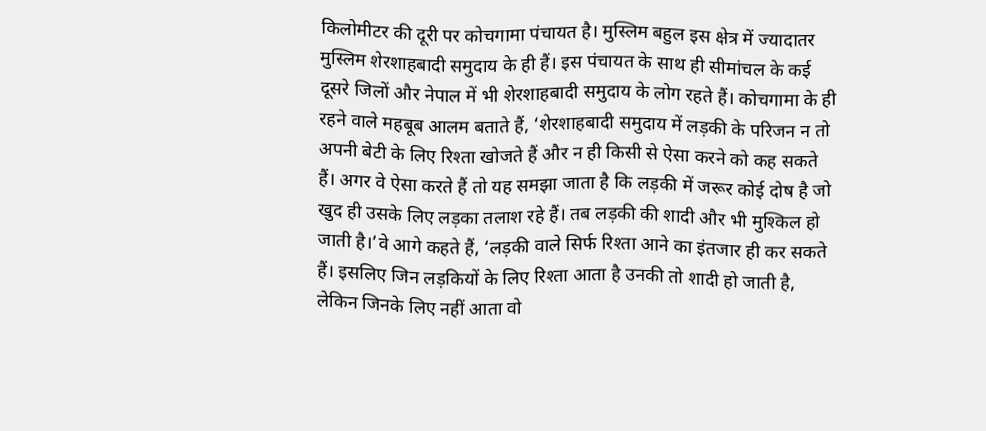किलोमीटर की दूरी पर कोचगामा पंचायत है। मुस्लिम बहुल इस क्षेत्र में ज्यादातर मुस्लिम शेरशाहबादी समुदाय के ही हैं। इस पंचायत के साथ ही सीमांचल के कई दूसरे जिलों और नेपाल में भी शेरशाहबादी समुदाय के लोग रहते हैं। कोचगामा के ही रहने वाले महबूब आलम बताते हैं, ‘शेरशाहबादी समुदाय में लड़की के परिजन न तो अपनी बेटी के लिए रिश्ता खोजते हैं और न ही किसी से ऐसा करने को कह सकते हैं। अगर वे ऐसा करते हैं तो यह समझा जाता है कि लड़की में जरूर कोई दोष है जो खुद ही उसके लिए लड़का तलाश रहे हैं। तब लड़की की शादी और भी मुश्किल हो जाती है।’वे आगे कहते हैं, ‘लड़की वाले सिर्फ रिश्ता आने का इंतजार ही कर सकते हैं। इसलिए जिन लड़कियों के लिए रिश्ता आता है उनकी तो शादी हो जाती है, लेकिन जिनके लिए नहीं आता वो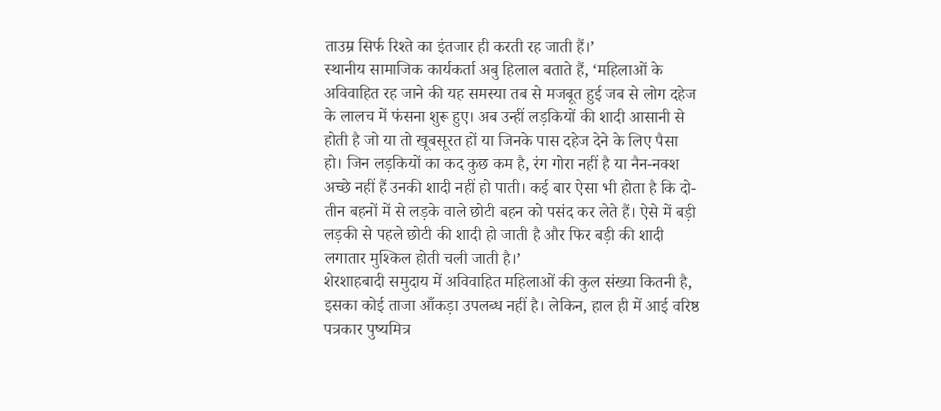ताउम्र सिर्फ रिश्ते का इंतजार ही करती रह जाती हैं।’
स्थानीय सामाजिक कार्यकर्ता अबु हिलाल बताते हैं, ‘महिलाओं के अविवाहित रह जाने की यह समस्या तब से मजबूत हुई जब से लोग दहेज के लालच में फंसना शुरू हुए। अब उन्हीं लड़कियों की शादी आसानी से होती है जो या तो खूबसूरत हों या जिनके पास दहेज देने के लिए पैसा हो। जिन लड़कियों का कद कुछ कम है, रंग गोरा नहीं है या नैन-नक्श अच्छे नहीं हैं उनकी शादी नहीं हो पाती। कई बार ऐसा भी होता है कि दो-तीन बहनों में से लड़के वाले छोटी बहन को पसंद कर लेते हैं। ऐसे में बड़ी लड़की से पहले छोटी की शादी हो जाती है और फिर बड़ी की शादी लगातार मुश्किल होती चली जाती है।’
शेरशाहबादी समुदाय में अविवाहित महिलाओं की कुल संख्या कितनी है, इसका कोई ताजा आँकड़ा उपलब्ध नहीं है। लेकिन, हाल ही में आई वरिष्ठ पत्रकार पुष्यमित्र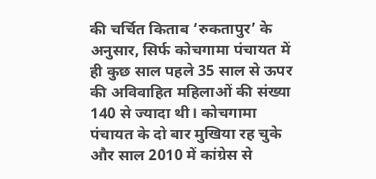की चर्चित किताब ‘रुकतापुर’ के अनुसार, सिर्फ कोचगामा पंचायत में ही कुछ साल पहले 35 साल से ऊपर की अविवाहित महिलाओं की संख्या 140 से ज्यादा थी। कोचगामा पंचायत के दो बार मुखिया रह चुके और साल 2010 में कांग्रेस से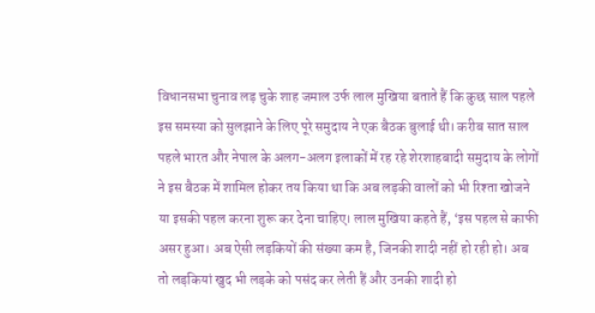विधानसभा चुनाव लड़ चुके शाह जमाल उर्फ लाल मुखिया बताते हैं कि कुछ साल पहले इस समस्या को सुलझाने के लिए पूरे समुदाय ने एक बैठक बुलाई थी। करीब सात साल पहले भारत और नेपाल के अलग-अलग इलाकों में रह रहे शेरशाहबादी समुदाय के लोगों ने इस बैठक में शामिल होकर तय किया था कि अब लड़की वालों को भी रिश्ता खोजने या इसकी पहल करना शुरू कर देना चाहिए। लाल मुखिया कहते हैं, ‘इस पहल से काफी असर हुआ। अब ऐसी लड़कियों की संख्या कम है, जिनकी शादी नहीं हो रही हो। अब तो लड़कियां खुद भी लड़के को पसंद कर लेती हैं और उनकी शादी हो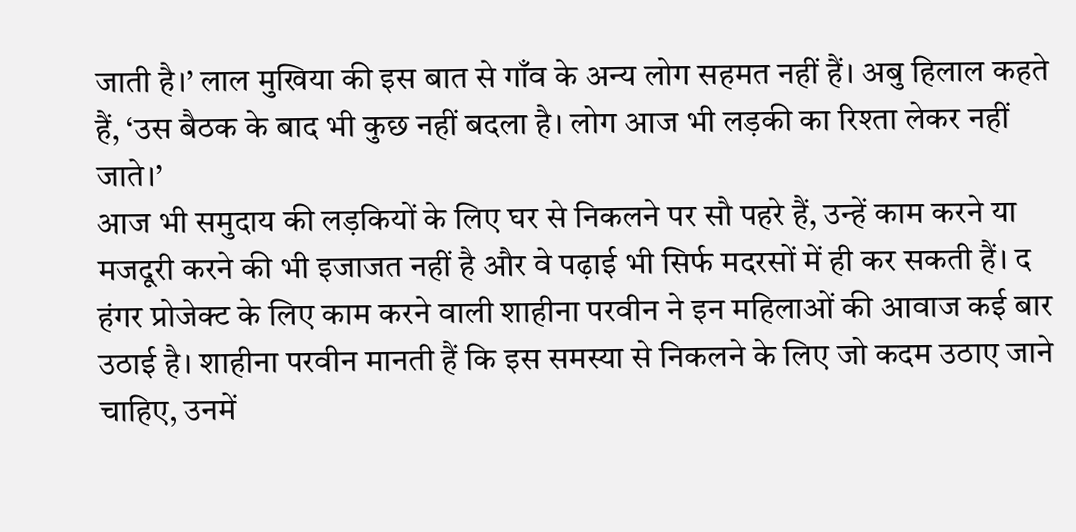जाती है।’ लाल मुखिया की इस बात से गाँव के अन्य लोग सहमत नहीं हैं। अबु हिलाल कहते हैं, ‘उस बैठक के बाद भी कुछ नहीं बदला है। लोग आज भी लड़की का रिश्ता लेकर नहीं जाते।’
आज भी समुदाय की लड़कियों के लिए घर से निकलने पर सौ पहरे हैं, उन्हें काम करने या मजदूरी करने की भी इजाजत नहीं है और वे पढ़ाई भी सिर्फ मदरसों में ही कर सकती हैं। द हंगर प्रोजेक्ट के लिए काम करने वाली शाहीना परवीन ने इन महिलाओं की आवाज कई बार उठाई है। शाहीना परवीन मानती हैं कि इस समस्या से निकलने के लिए जो कदम उठाए जाने चाहिए, उनमें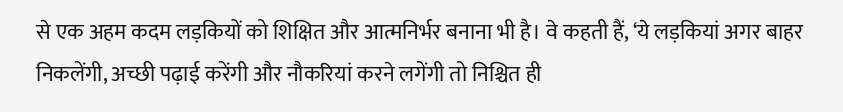से एक अहम कदम लड़कियों को शिक्षित और आत्मनिर्भर बनाना भी है। वे कहती हैं, ‘ये लड़कियां अगर बाहर निकलेंगी, अच्छी पढ़ाई करेंगी और नौकरियां करने लगेंगी तो निश्चित ही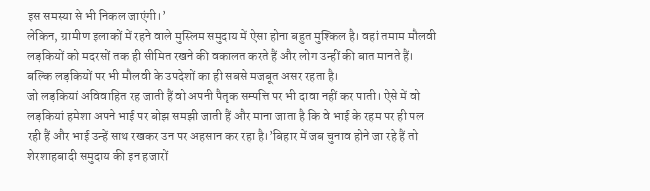इस समस्या से भी निकल जाएंगी।’
लेकिन, ग्रामीण इलाकों में रहने वाले मुस्लिम समुदाय में ऐसा होना बहुत मुश्किल है। वहां तमाम मौलवी लड़कियों को मदरसों तक ही सीमित रखने की वकालत करते हैं और लोग उन्हीं की बात मानते हैं। बल्कि लड़कियों पर भी मौलवी के उपदेशों का ही सबसे मजबूत असर रहता है।
जो लड़कियां अविवाहित रह जाती हैं वो अपनी पैतृक सम्पत्ति पर भी दावा नहीं कर पाती। ऐसे में वो लड़कियां हमेशा अपने भाई पर बोझ समझी जाती हैं और माना जाता है कि वे भाई के रहम पर ही पल रही हैं और भाई उन्हें साथ रखकर उन पर अहसान कर रहा है।’बिहार में जब चुनाव होने जा रहे हैं तो शेरशाहबादी समुदाय की इन हजारों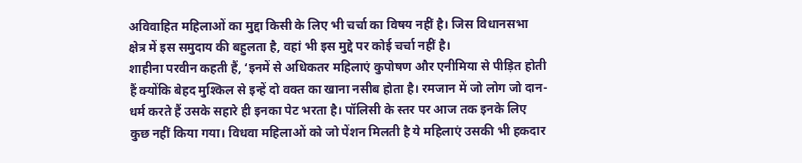अविवाहित महिलाओं का मुद्दा किसी के लिए भी चर्चा का विषय नहीं है। जिस विधानसभा क्षेत्र में इस समुदाय की बहुलता है, वहां भी इस मुद्दे पर कोई चर्चा नहीं है।
शाहीना परवीन कहती हैं, ‘इनमें से अधिकतर महिलाएं कुपोषण और एनीमिया से पीड़ित होती हैं क्योंकि बेहद मुश्किल से इन्हें दो वक्त का खाना नसीब होता है। रमजान में जो लोग जो दान-धर्म करते हैं उसके सहारे ही इनका पेट भरता है। पॉलिसी के स्तर पर आज तक इनके लिए कुछ नहीं किया गया। विधवा महिलाओं को जो पेंशन मिलती है ये महिलाएं उसकी भी हकदार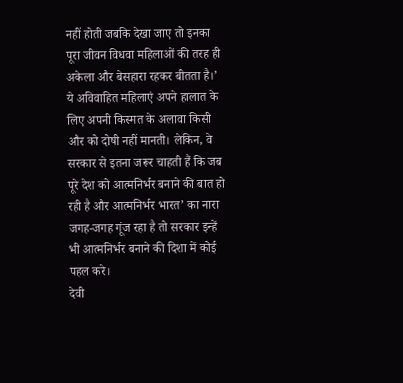नहीं होती जबकि देखा जाए तो इनका पूरा जीवन विधवा महिलाओं की तरह ही अकेला और बेसहारा रहकर बीतता है।’
ये अविवाहित महिलाएं अपने हालात के लिए अपनी किस्मत के अलावा किसी और को दोषी नहीं मानती। लेकिन, वे सरकार से इतना जरूर चाहती हैं कि जब पूरे देश को आत्मनिर्भर बनाने की बात हो रही है और आत्मनिर्भर भारत’ का नारा जगह-जगह गूंज रहा है तो सरकार इन्हें भी आत्मनिर्भर बनाने की दिशा में कोई पहल करे।
देवी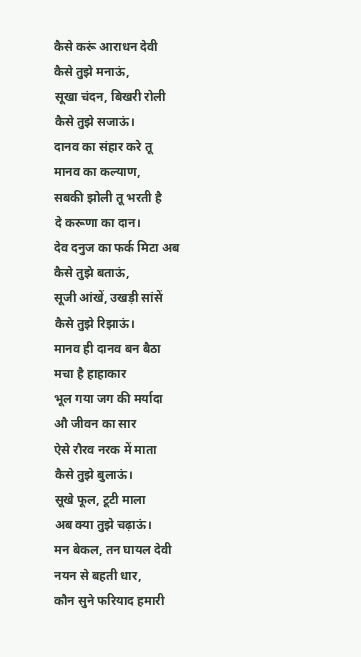कैसे करूं आराधन देवी
कैसे तुझे मनाऊं,
सूखा चंदन, बिखरी रोली
कैसे तुझे सजाऊं।
दानव का संहार करे तू
मानव का कल्याण,
सबकी झोली तू भरती है
दे करूणा का दान।
देव दनुज का फर्क मिटा अब
कैसे तुझे बताऊं,
सूजी आंखें, उखड़ी सांसें
कैसे तुझे रिझाऊं।
मानव ही दानव बन बैठा
मचा है हाहाकार
भूल गया जग की मर्यादा
औ जीवन का सार
ऐसे रौरव नरक में माता
कैसे तुझे बुलाऊं।
सूखे फूल, टूटी माला
अब क्या तुझे चढ़ाऊं।
मन बेकल, तन घायल देवी
नयन से बहती धार,
कौन सुने फरियाद हमारी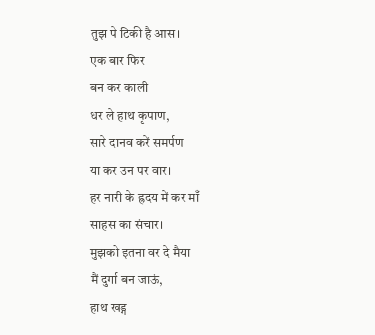तुझ पे टिकी है आस।
एक बार फिर
बन कर काली
धर ले हाथ कृपाण,
सारे दानव करें समर्पण
या कर उन पर वार।
हर नारी के ह्रदय में कर माँ
साहस का संचार।
मुझको इतना वर दे मैया
मैं दुर्गा बन जाऊं,
हाथ खड्ग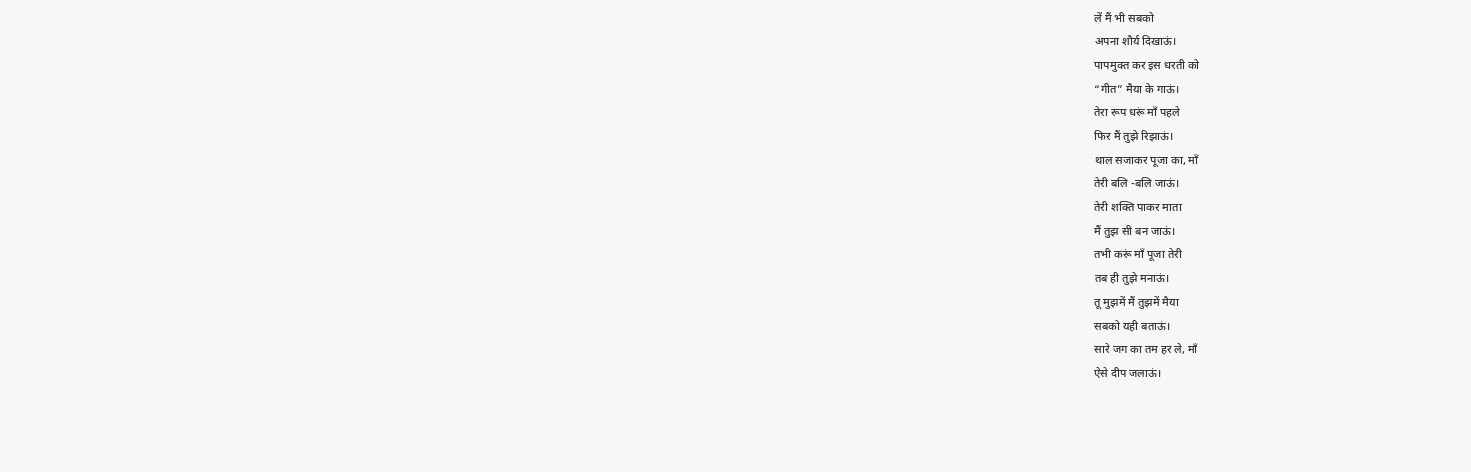लें मैं भी सबको
अपना शौर्य दिखाऊं।
पापमुक्त कर इस धरती को
“गीत” मैया के गाऊं।
तेरा रूप धरूं माँ पहले
फिर मैं तुझे रिझाऊं।
थाल सजाकर पूजा का, माँ
तेरी बलि -बलि जाऊं।
तेरी शक्ति पाकर माता
मैं तुझ सी बन जाऊं।
तभी करूं माँ पूजा तेरी
तब ही तुझे मनाऊं।
तू मुझमें मैं तुझमें मैया
सबको यही बताऊं।
सारे जग का तम हर ले, माँ
ऐसे दीप जलाऊं।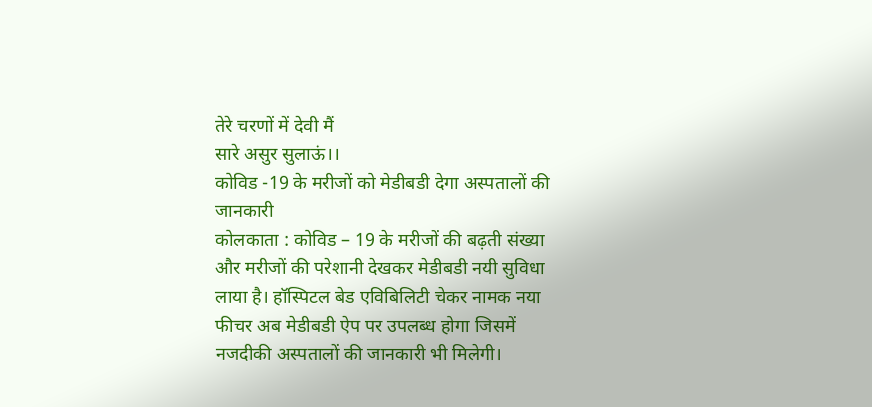तेरे चरणों में देवी मैं
सारे असुर सुलाऊं।।
कोविड -19 के मरीजों को मेडीबडी देगा अस्पतालों की जानकारी
कोलकाता : कोविड – 19 के मरीजों की बढ़ती संख्या और मरीजों की परेशानी देखकर मेडीबडी नयी सुविधा लाया है। हॉस्पिटल बेड एविबिलिटी चेकर नामक नया फीचर अब मेडीबडी ऐप पर उपलब्ध होगा जिसमें नजदीकी अस्पतालों की जानकारी भी मिलेगी।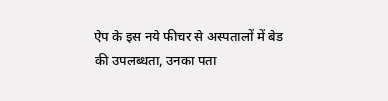ऐप के इस नये फीचर से अस्पतालों में बेड की उपलब्धता, उनका पता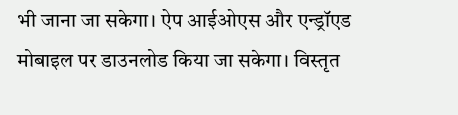भी जाना जा सकेगा। ऐप आईओएस और एन्ड्रॉएड मोबाइल पर डाउनलोड किया जा सकेगा। विस्तृत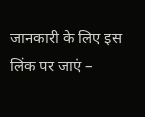जानकारी के लिए इस लिंक पर जाएं –